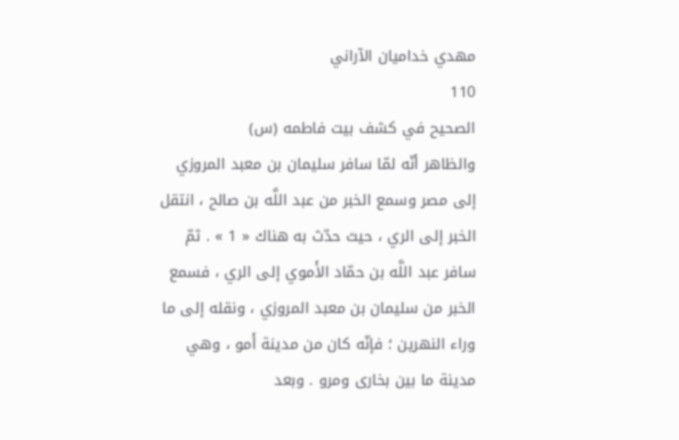مهدي خداميان الآراني
110
الصحيح في كشف بيت فاطمه (س)
والظاهر أنّه لمّا سافر سليمان بن معبد المروزي إلى مصر وسمع الخبر من عبد اللَّه بن صالح ، انتقل الخبر إلى الري ، حيث حدّث به هناك « 1 » . ثمّ سافر عبد اللَّه بن حمّاد الأَموي إلى الري ، فسمع الخبر من سليمان بن معبد المروزي ، ونقله إلى ما وراء النهرين ؛ فإنّه كان من مدينة أَمو ، وهي مدينة ما بين بخارى ومرو . وبعد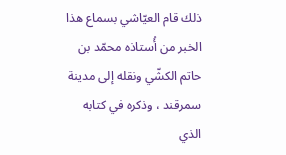ذلك قام العيّاشي بسماع هذا الخبر من أُستاذه محمّد بن حاتم الكشّي ونقله إلى مدينة سمرقند ، وذكره في كتابه الذي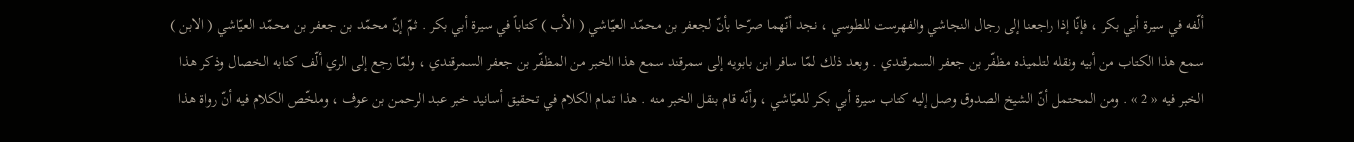ألّفه في سيرة أبي بكر ، فإنّا إذا راجعنا إلى رجال النجاشي والفهرست للطوسي ، نجد أنّهما صرّحا بأنّ لجعفر بن محمّد العيّاشي ( الأب ) كتاباً في سيرة أبي بكر . ثمّ إنّ محمّد بن جعفر بن محمّد العيّاشي ( الابن ) سمع هذا الكتاب من أبيه ونقله لتلميذه مظفّر بن جعفر السمرقندي . وبعد ذلك لمّا سافر ابن بابويه إلى سمرقند سمع هذا الخبر من المظفّر بن جعفر السمرقندي ، ولمّا رجع إلى الري ألّف كتابه الخصال وذكر هذا الخبر فيه « 2 » . ومن المحتمل أنّ الشيخ الصدوق وصل إليه كتاب سيرة أبي بكر للعيّاشي ، وأنّه قام بنقل الخبر منه . هذا تمام الكلام في تحقيق أسانيد خبر عبد الرحمن بن عوف ، وملخّص الكلام فيه أنّ رواة هذا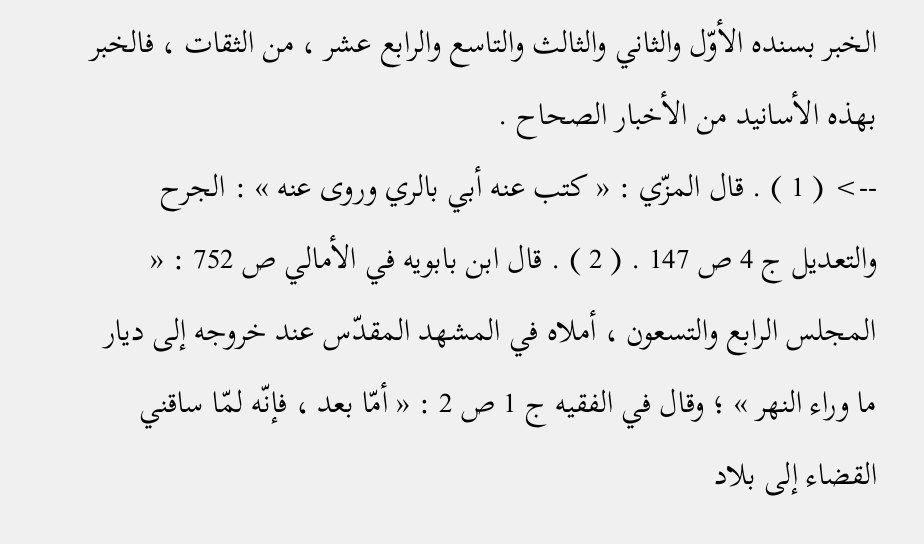الخبر بسنده الأوّل والثاني والثالث والتاسع والرابع عشر ، من الثقات ، فالخبر بهذه الأسانيد من الأخبار الصحاح .
--> ( 1 ) . قال المزّي : « كتب عنه أبي بالري وروى عنه » : الجرح والتعديل ج 4 ص 147 . ( 2 ) . قال ابن بابويه في الأمالي ص 752 : « المجلس الرابع والتسعون ، أملاه في المشهد المقدّس عند خروجه إلى ديار ما وراء النهر » ؛ وقال في الفقيه ج 1 ص 2 : « أمّا بعد ، فإنّه لمّا ساقني القضاء إلى بلاد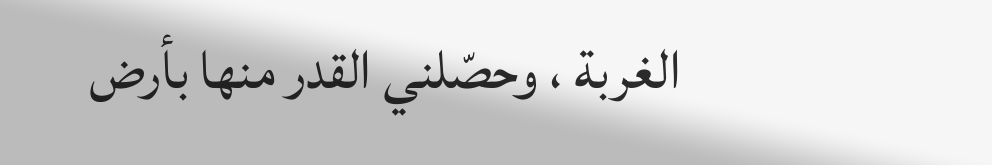الغربة ، وحصّلني القدر منها بأرض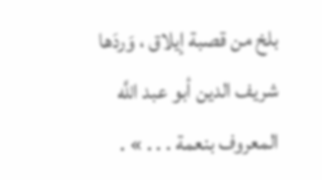بلخ من قصبة إيلاق ، وَردَها شريف الدين أبو عبد اللَّه المعروف بنعمة . . . » .